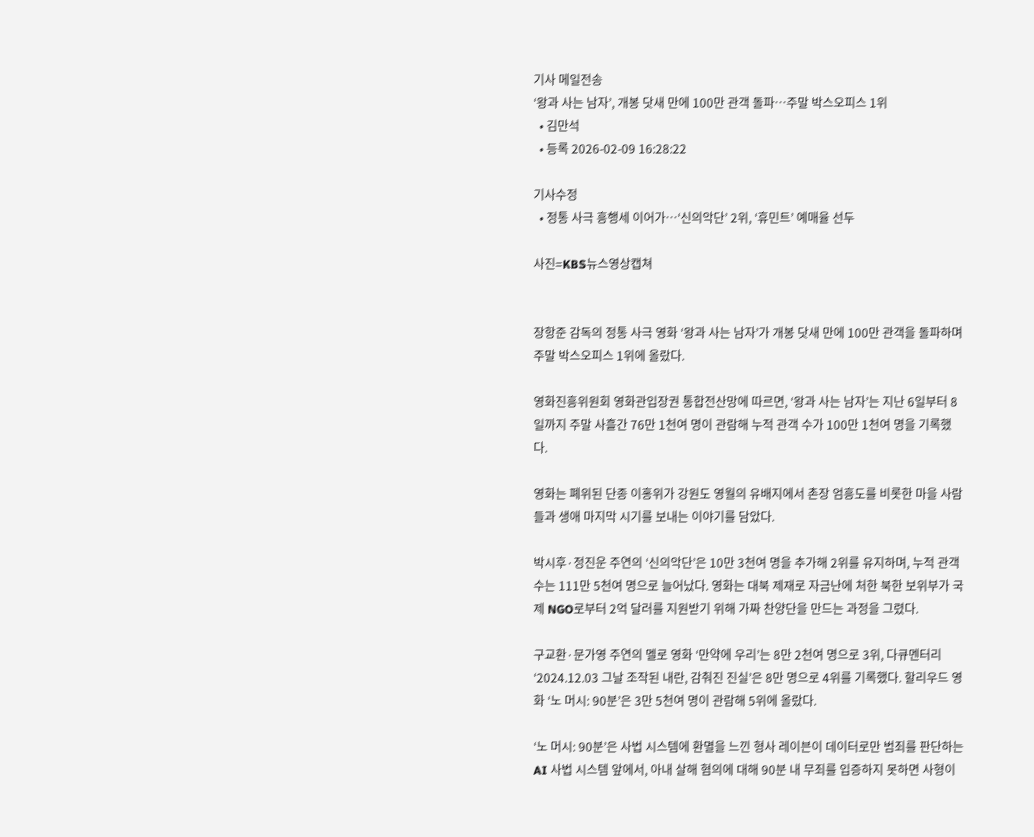기사 메일전송
‘왕과 사는 남자’, 개봉 닷새 만에 100만 관객 돌파…주말 박스오피스 1위
  • 김만석
  • 등록 2026-02-09 16:28:22

기사수정
  • 정통 사극 흥행세 이어가…‘신의악단’ 2위, ‘휴민트’ 예매율 선두

사진=KBS뉴스영상캡쳐


장항준 감독의 정통 사극 영화 ‘왕과 사는 남자’가 개봉 닷새 만에 100만 관객을 돌파하며 주말 박스오피스 1위에 올랐다.

영화진흥위원회 영화관입장권 통합전산망에 따르면, ‘왕과 사는 남자’는 지난 6일부터 8일까지 주말 사흘간 76만 1천여 명이 관람해 누적 관객 수가 100만 1천여 명을 기록했다.

영화는 폐위된 단종 이홍위가 강원도 영월의 유배지에서 촌장 엄흥도를 비롯한 마을 사람들과 생애 마지막 시기를 보내는 이야기를 담았다.

박시후·정진운 주연의 ‘신의악단’은 10만 3천여 명을 추가해 2위를 유지하며, 누적 관객 수는 111만 5천여 명으로 늘어났다. 영화는 대북 제재로 자금난에 처한 북한 보위부가 국제 NGO로부터 2억 달러를 지원받기 위해 가짜 찬양단을 만드는 과정을 그렸다.

구교환·문가영 주연의 멜로 영화 ‘만약에 우리’는 8만 2천여 명으로 3위, 다큐멘터리 ‘2024.12.03 그날 조작된 내란, 감춰진 진실’은 8만 명으로 4위를 기록했다. 할리우드 영화 ‘노 머시: 90분’은 3만 5천여 명이 관람해 5위에 올랐다.

‘노 머시: 90분’은 사법 시스템에 환멸을 느낀 형사 레이븐이 데이터로만 범죄를 판단하는 AI 사법 시스템 앞에서, 아내 살해 혐의에 대해 90분 내 무죄를 입증하지 못하면 사형이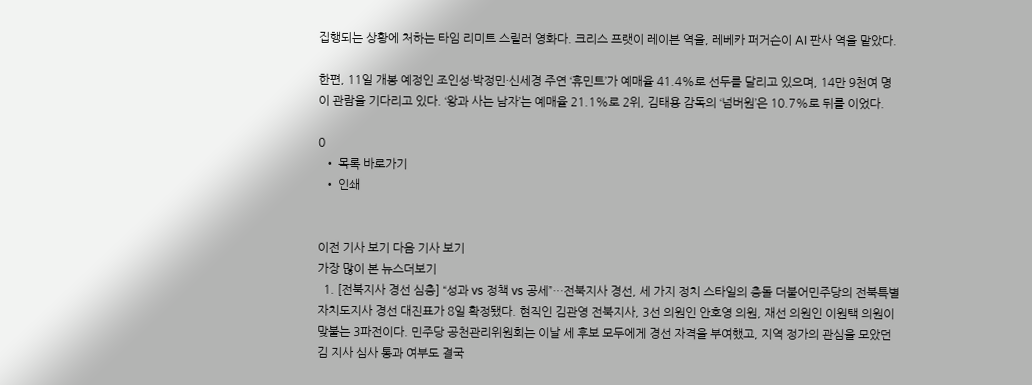집행되는 상황에 처하는 타임 리미트 스릴러 영화다. 크리스 프랫이 레이븐 역을, 레베카 퍼거슨이 AI 판사 역을 맡았다.

한편, 11일 개봉 예정인 조인성·박정민·신세경 주연 ‘휴민트’가 예매율 41.4%로 선두를 달리고 있으며, 14만 9천여 명이 관람을 기다리고 있다. ‘왕과 사는 남자’는 예매율 21.1%로 2위, 김태용 감독의 ‘넘버원’은 10.7%로 뒤를 이었다.

0
  • 목록 바로가기
  • 인쇄


이전 기사 보기 다음 기사 보기
가장 많이 본 뉴스더보기
  1. [전북지사 경선 심층] “성과 vs 정책 vs 공세”…전북지사 경선, 세 가지 정치 스타일의 충돌 더불어민주당의 전북특별자치도지사 경선 대진표가 8일 확정됐다. 현직인 김관영 전북지사, 3선 의원인 안호영 의원, 재선 의원인 이원택 의원이 맞붙는 3파전이다. 민주당 공천관리위원회는 이날 세 후보 모두에게 경선 자격을 부여했고, 지역 정가의 관심을 모았던 김 지사 심사 통과 여부도 결국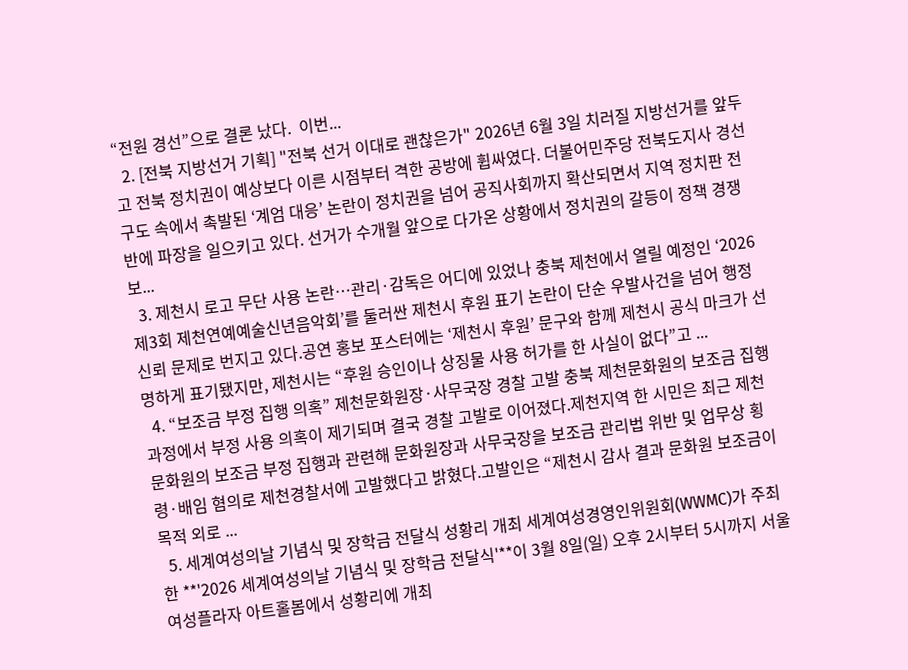“전원 경선”으로 결론 났다.  이번...
  2. [전북 지방선거 기획] "전북 선거 이대로 괜찮은가" 2026년 6월 3일 치러질 지방선거를 앞두고 전북 정치권이 예상보다 이른 시점부터 격한 공방에 휩싸였다. 더불어민주당 전북도지사 경선 구도 속에서 촉발된 ‘계엄 대응’ 논란이 정치권을 넘어 공직사회까지 확산되면서 지역 정치판 전반에 파장을 일으키고 있다. 선거가 수개월 앞으로 다가온 상황에서 정치권의 갈등이 정책 경쟁보...
  3. 제천시 로고 무단 사용 논란…관리·감독은 어디에 있었나 충북 제천에서 열릴 예정인 ‘2026 제3회 제천연예예술신년음악회’를 둘러싼 제천시 후원 표기 논란이 단순 우발사건을 넘어 행정 신뢰 문제로 번지고 있다.공연 홍보 포스터에는 ‘제천시 후원’ 문구와 함께 제천시 공식 마크가 선명하게 표기됐지만, 제천시는 “후원 승인이나 상징물 사용 허가를 한 사실이 없다”고 ...
  4. “보조금 부정 집행 의혹” 제천문화원장·사무국장 경찰 고발 충북 제천문화원의 보조금 집행 과정에서 부정 사용 의혹이 제기되며 결국 경찰 고발로 이어졌다.제천지역 한 시민은 최근 제천문화원의 보조금 부정 집행과 관련해 문화원장과 사무국장을 보조금 관리법 위반 및 업무상 횡령·배임 혐의로 제천경찰서에 고발했다고 밝혔다.고발인은 “제천시 감사 결과 문화원 보조금이 목적 외로 ...
  5. 세계여성의날 기념식 및 장학금 전달식 성황리 개최 세계여성경영인위원회(WWMC)가 주최한 **'2026 세계여성의날 기념식 및 장학금 전달식'**이 3월 8일(일) 오후 2시부터 5시까지 서울여성플라자 아트홀봄에서 성황리에 개최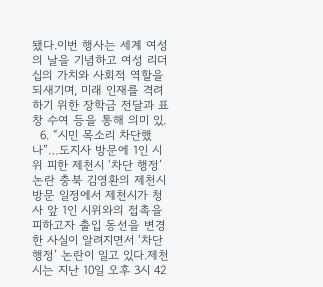됐다.이번 행사는 세계 여성의 날을 기념하고 여성 리더십의 가치와 사회적 역할을 되새기며, 미래 인재를 격려하기 위한 장학금 전달과 표창 수여 등을 통해 의미 있.
  6. “시민 목소리 차단했나”…도지사 방문에 1인 시위 피한 제천시 ‘차단 행정’ 논란 충북 김영환의 제천시 방문 일정에서 제천시가 청사 앞 1인 시위와의 접촉을 피하고자 출입 동선을 변경한 사실이 알려지면서 ‘차단 행정’ 논란이 일고 있다.제천시는 지난 10일 오후 3시 42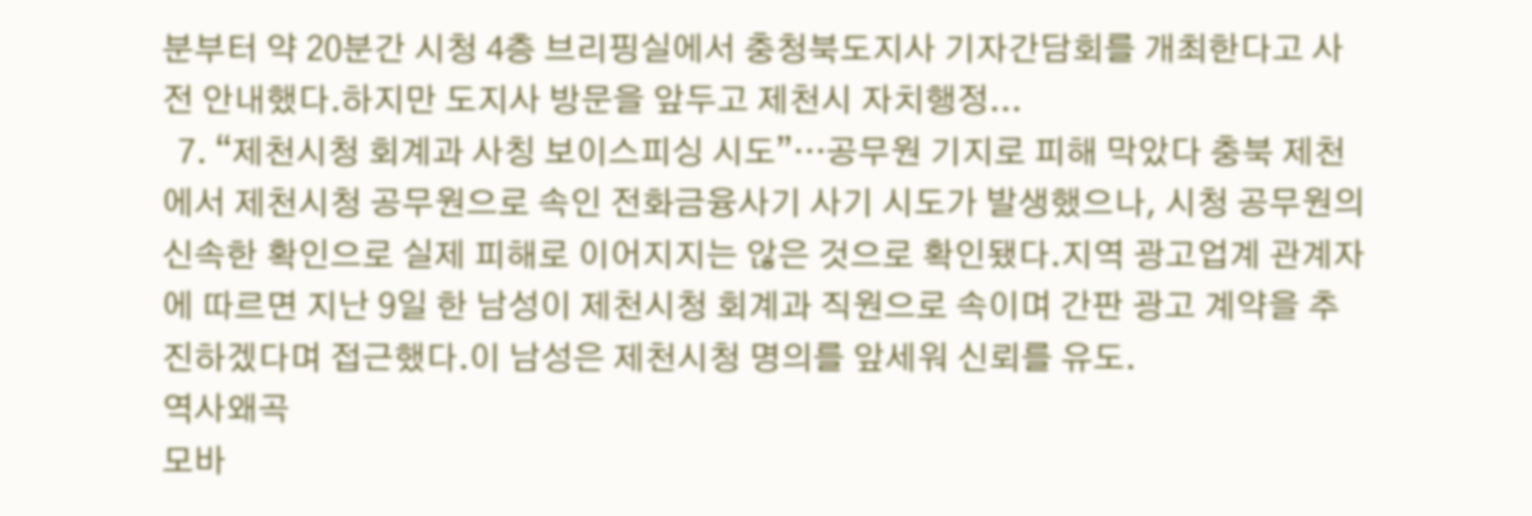분부터 약 20분간 시청 4층 브리핑실에서 충청북도지사 기자간담회를 개최한다고 사전 안내했다.하지만 도지사 방문을 앞두고 제천시 자치행정...
  7. “제천시청 회계과 사칭 보이스피싱 시도”…공무원 기지로 피해 막았다 충북 제천에서 제천시청 공무원으로 속인 전화금융사기 사기 시도가 발생했으나, 시청 공무원의 신속한 확인으로 실제 피해로 이어지지는 않은 것으로 확인됐다.지역 광고업계 관계자에 따르면 지난 9일 한 남성이 제천시청 회계과 직원으로 속이며 간판 광고 계약을 추진하겠다며 접근했다.이 남성은 제천시청 명의를 앞세워 신뢰를 유도.
역사왜곡
모바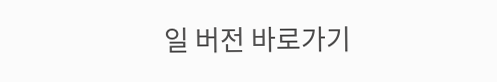일 버전 바로가기